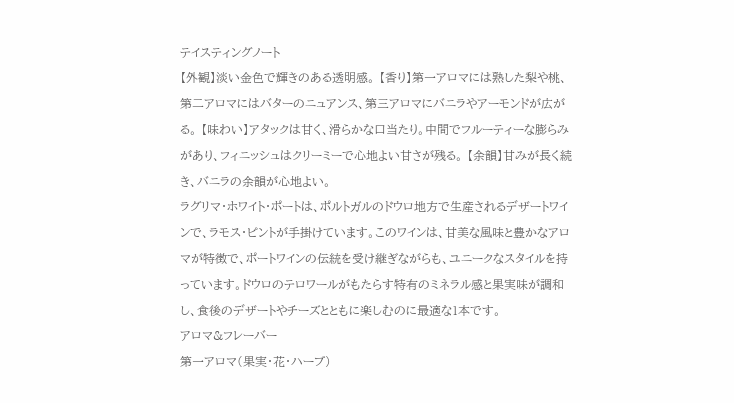テイスティングノート
【外観】淡い金色で輝きのある透明感。 【香り】第一アロマには熟した梨や桃、第二アロマにはバターのニュアンス、第三アロマにバニラやアーモンドが広がる。 【味わい】アタックは甘く、滑らかな口当たり。中間でフルーティーな膨らみがあり、フィニッシュはクリーミーで心地よい甘さが残る。 【余韻】甘みが長く続き、バニラの余韻が心地よい。
ラグリマ・ホワイト・ポートは、ポルトガルのドウロ地方で生産されるデザートワインで、ラモス・ピントが手掛けています。このワインは、甘美な風味と豊かなアロマが特徴で、ポートワインの伝統を受け継ぎながらも、ユニークなスタイルを持っています。ドウロのテロワールがもたらす特有のミネラル感と果実味が調和し、食後のデザートやチーズとともに楽しむのに最適な1本です。
アロマ&フレーバー
第一アロマ(果実・花・ハーブ)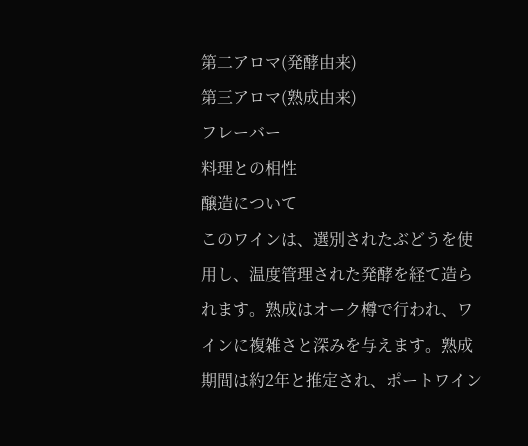第二アロマ(発酵由来)
第三アロマ(熟成由来)
フレーバー
料理との相性
醸造について
このワインは、選別されたぶどうを使用し、温度管理された発酵を経て造られます。熟成はオーク樽で行われ、ワインに複雑さと深みを与えます。熟成期間は約2年と推定され、ポートワイン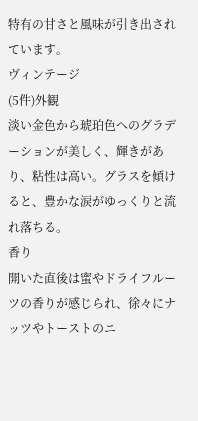特有の甘さと風味が引き出されています。
ヴィンテージ
(5件)外観
淡い金色から琥珀色へのグラデーションが美しく、輝きがあり、粘性は高い。グラスを傾けると、豊かな涙がゆっくりと流れ落ちる。
香り
開いた直後は蜜やドライフルーツの香りが感じられ、徐々にナッツやトーストのニ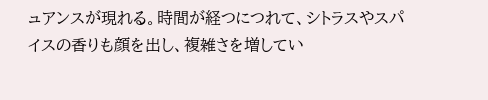ュアンスが現れる。時間が経つにつれて、シトラスやスパイスの香りも顔を出し、複雑さを増してい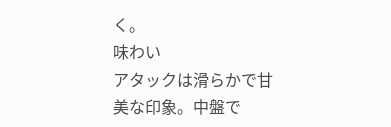く。
味わい
アタックは滑らかで甘美な印象。中盤で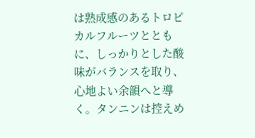は熟成感のあるトロピカルフルーツとともに、しっかりとした酸味がバランスを取り、心地よい余韻へと導く。タンニンは控えめ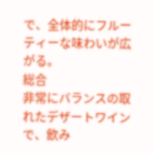で、全体的にフルーティーな味わいが広がる。
総合
非常にバランスの取れたデザートワインで、飲み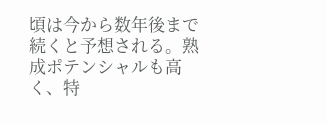頃は今から数年後まで続くと予想される。熟成ポテンシャルも高く、特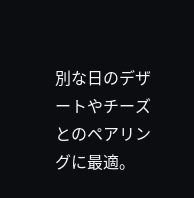別な日のデザートやチーズとのペアリングに最適。